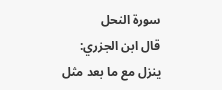سورة النحل
قال ابن الجزري:
ينزل مع ما بعد مثل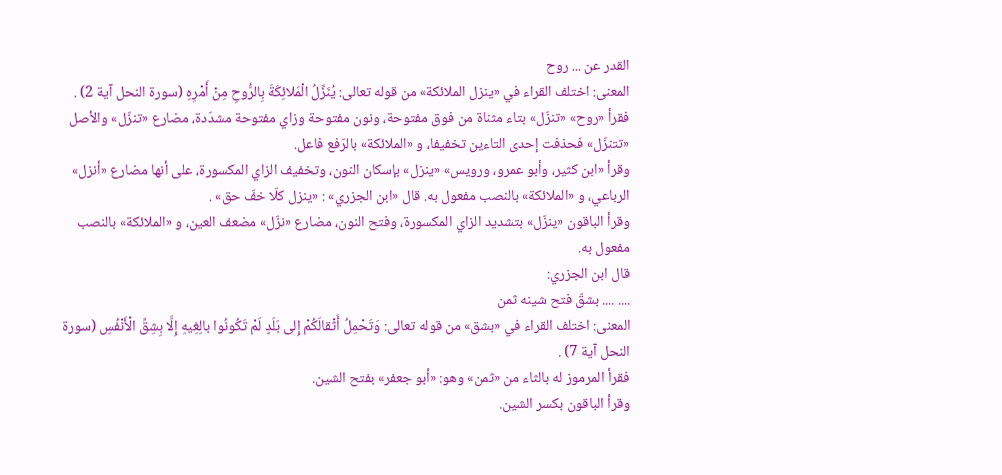القدر عن ... روح
المعنى: اختلف القراء في «ينزل الملائكة» من قوله تعالى: يُنَزِّلُ الْمَلائِكَةَ بِالرُّوحِ مِنْ أَمْرِهِ (سورة النحل آية 2) .
فقرأ «روح» «تنزّل» بتاء مثناة من فوق مفتوحة، ونون مفتوحة وزاي مفتوحة مشدّدة، مضارع «تنزّل» والأصل «تتنزّل» فحذفت إحدى التاءين تخفيفا، و «الملائكة» بالرّفع فاعل.
وقرأ «ابن كثير، وأبو عمرو، ورويس» «ينزل» بإسكان النون، وتخفيف الزاي المكسورة، على أنها مضارع «أنزل» الرباعي، و «الملائكة» بالنصب مفعول به. قال «ابن الجزري» : «ينزل كلّا خفّ حق» .
وقرأ الباقون «ينزّل» بتشديد الزاي المكسورة، وفتح النون، مضارع «نزّل» مضعف العين، و «الملائكة» بالنصب مفعول به.
قال ابن الجزري:
.... .... بشقّ فتح شينه ثمن
المعنى: اختلف القراء في «بشق» من قوله تعالى: وَتَحْمِلُ أَثْقالَكُمْ إِلى بَلَدٍ لَمْ تَكُونُوا بالِغِيهِ إِلَّا بِشِقِّ الْأَنْفُسِ (سورة النحل آية 7) .
فقرأ المرموز له بالثاء من «ثمن» وهو: «أبو جعفر» بفتح الشين.
وقرأ الباقون بكسر الشين.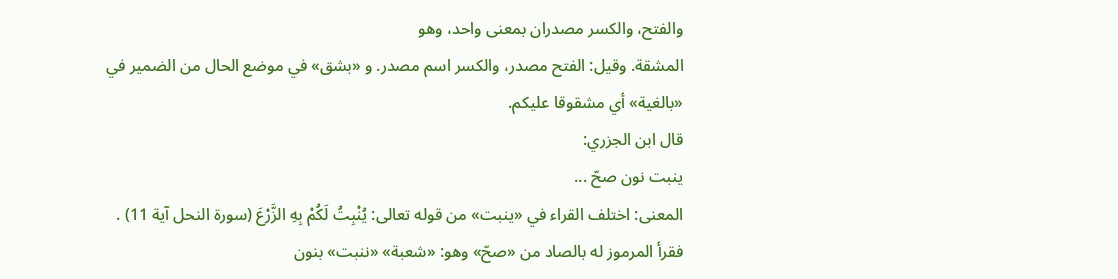والفتح، والكسر مصدران بمعنى واحد، وهو
المشقة. وقيل: الفتح مصدر، والكسر اسم مصدر. و «بشق» في موضع الحال من الضمير في «بالغية» أي مشقوقا عليكم.
قال ابن الجزري:
ينبت نون صحّ ...
المعنى: اختلف القراء في «ينبت» من قوله تعالى: يُنْبِتُ لَكُمْ بِهِ الزَّرْعَ (سورة النحل آية 11) .
فقرأ المرموز له بالصاد من «صحّ» وهو: «شعبة» «ننبت» بنون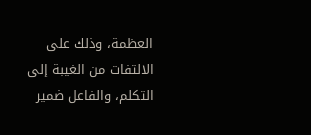العظمة، وذلك على الالتفات من الغيبة إلى التكلم، والفاعل ضمير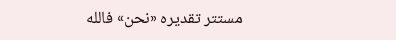مستتر تقديره «نحن» فالله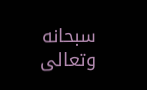سبحانه وتعالى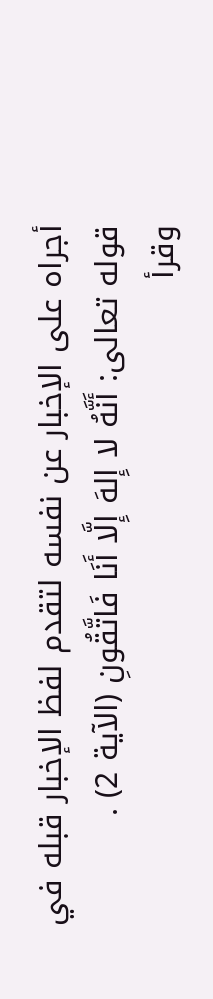أجراه على الإخبار عن نفسه لتقدم لفظ الإخبار قبله في قوله تعالى: أَنَّهُ لا إِلهَ إِلَّا أَنَا فَاتَّقُونِ (الآية 2) .
وقرأ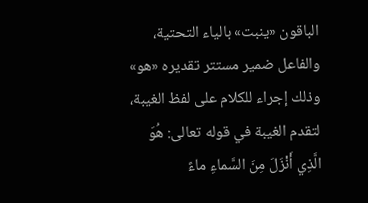الباقون «ينبت» بالياء التحتية، والفاعل ضمير مستتر تقديره «هو» وذلك إجراء للكلام على لفظ الغيبة، لتقدم الغيبة في قوله تعالى: هُوَ الَّذِي أَنْزَلَ مِنَ السَّماءِ ماءً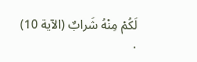لَكُمْ مِنْهُ شَرابٌ (الآية 10) .